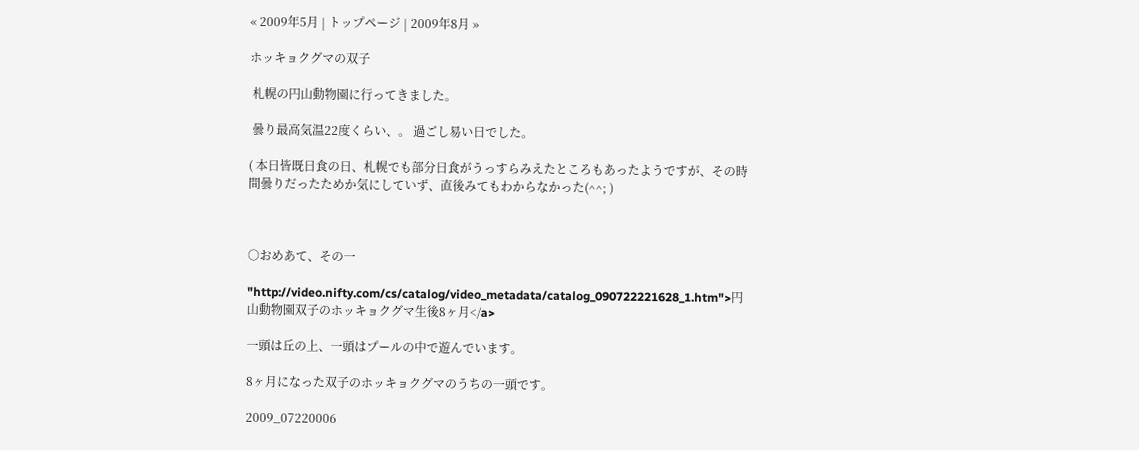« 2009年5月 | トップページ | 2009年8月 »

ホッキョクグマの双子

 札幌の円山動物園に行ってきました。

 曇り最高気温22度くらい、。 過ごし易い日でした。

( 本日皆既日食の日、札幌でも部分日食がうっすらみえたところもあったようですが、その時間曇りだったためか気にしていず、直後みてもわからなかった(^^; )



○おめあて、その一

"http://video.nifty.com/cs/catalog/video_metadata/catalog_090722221628_1.htm">円山動物園双子のホッキョクグマ生後8ヶ月</a>

一頭は丘の上、一頭はプールの中で遊んでいます。

8ヶ月になった双子のホッキョクグマのうちの一頭です。

2009_07220006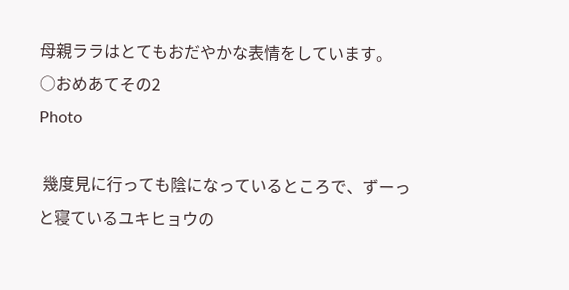母親ララはとてもおだやかな表情をしています。
○おめあてその2
Photo

 幾度見に行っても陰になっているところで、ずーっと寝ているユキヒョウの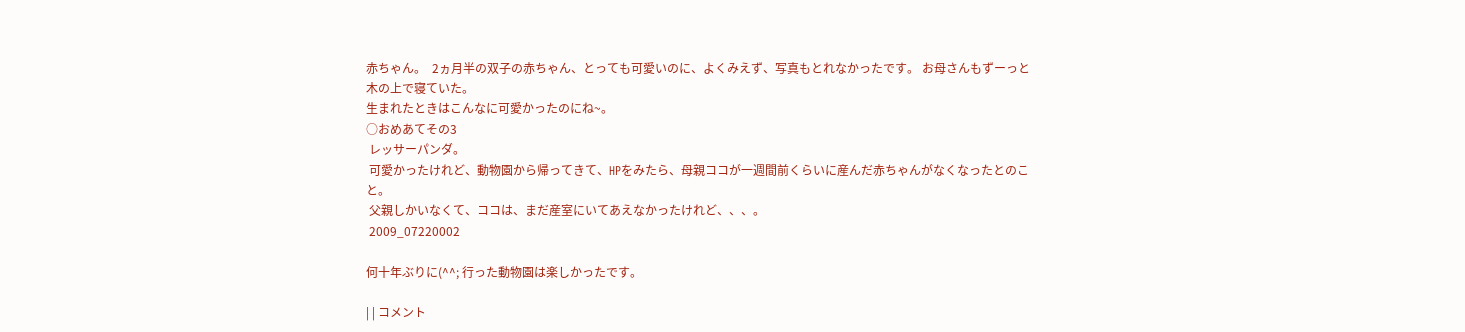赤ちゃん。  2ヵ月半の双子の赤ちゃん、とっても可愛いのに、よくみえず、写真もとれなかったです。 お母さんもずーっと木の上で寝ていた。
生まれたときはこんなに可愛かったのにね~。
○おめあてその3
 レッサーパンダ。
 可愛かったけれど、動物園から帰ってきて、HPをみたら、母親ココが一週間前くらいに産んだ赤ちゃんがなくなったとのこと。
 父親しかいなくて、ココは、まだ産室にいてあえなかったけれど、、、。
 2009_07220002

何十年ぶりに(^^; 行った動物園は楽しかったです。

| | コメント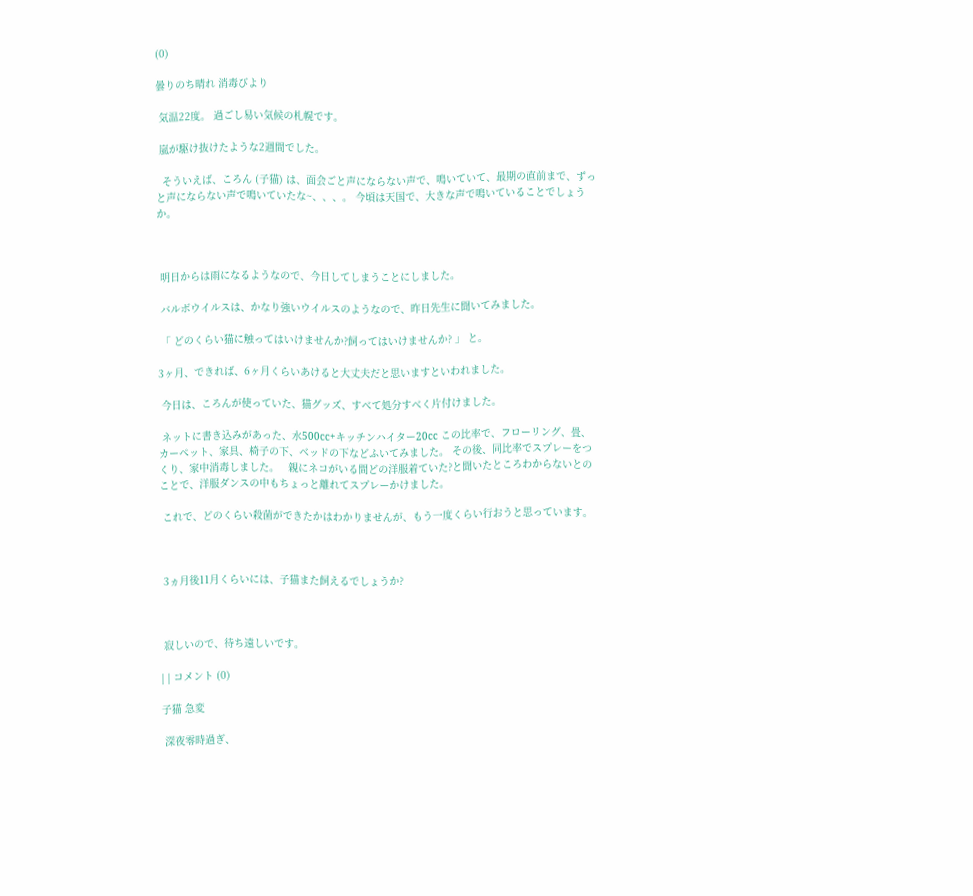(0)

曇りのち晴れ 消毒びより

 気温22度。 過ごし易い気候の札幌です。

 嵐が駆け抜けたような2週間でした。

  そういえば、ころん (子猫) は、面会ごと声にならない声で、鳴いていて、最期の直前まで、ずっと声にならない声で鳴いていたな~、、、。 今頃は天国で、大きな声で鳴いていることでしょうか。



 明日からは雨になるようなので、今日してしまうことにしました。

 バルボウイルスは、かなり強いウイルスのようなので、昨日先生に聞いてみました。

 「 どのくらい猫に触ってはいけませんか?飼ってはいけませんか? 」 と。

3ヶ月、できれば、6ヶ月くらいあけると大丈夫だと思いますといわれました。

 今日は、ころんが使っていた、猫グッズ、すべて処分すべく片付けました。

 ネットに書き込みがあった、水500cc+キッチンハイター20cc この比率で、フローリング、畳、カーペット、家具、椅子の下、ベッドの下などふいてみました。 その後、同比率でスプレーをつくり、家中消毒しました。   親にネコがいる間どの洋服着ていた?と聞いたところわからないとのことで、洋服ダンスの中もちょっと離れてスプレーかけました。

 これで、どのくらい殺菌ができたかはわかりませんが、もう一度くらい行おうと思っています。



 3ヵ月後11月くらいには、子猫また飼えるでしょうか?



 寂しいので、待ち遠しいです。

| | コメント (0)

子猫 急変

 深夜零時過ぎ、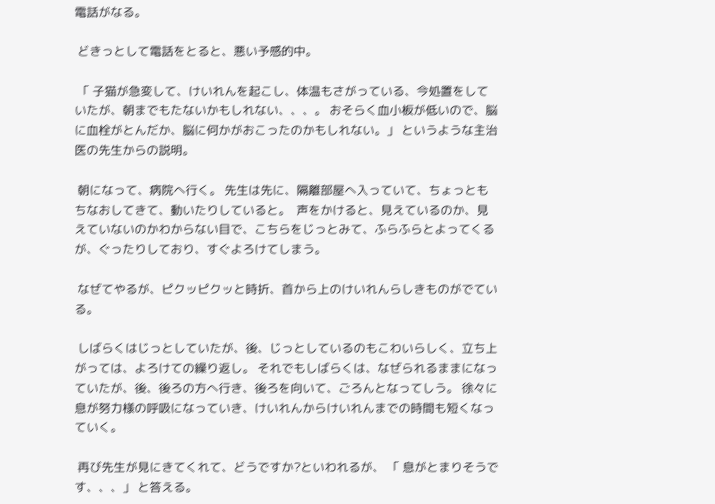電話がなる。

 どきっとして電話をとると、悪い予感的中。

 「 子猫が急変して、けいれんを起こし、体温もさがっている、今処置をしていたが、朝までもたないかもしれない、、、。 おそらく血小板が低いので、脳に血栓がとんだか、脳に何かがおこったのかもしれない。」 というような主治医の先生からの説明。

 朝になって、病院へ行く。 先生は先に、隔離部屋へ入っていて、ちょっともちなおしてきて、動いたりしていると。  声をかけると、見えているのか、見えていないのかわからない目で、こちらをじっとみて、ふらふらとよってくるが、ぐったりしており、すぐよろけてしまう。

 なぜてやるが、ピクッピクッと時折、首から上のけいれんらしきものがでている。

 しばらくはじっとしていたが、後、じっとしているのもこわいらしく、立ち上がっては、よろけての繰り返し。 それでもしばらくは、なぜられるままになっていたが、後、後ろの方へ行き、後ろを向いて、ごろんとなってしう。 徐々に息が努力様の呼吸になっていき、けいれんからけいれんまでの時間も短くなっていく。

 再び先生が見にきてくれて、どうですか?といわれるが、 「 息がとまりそうです、、、」 と答える。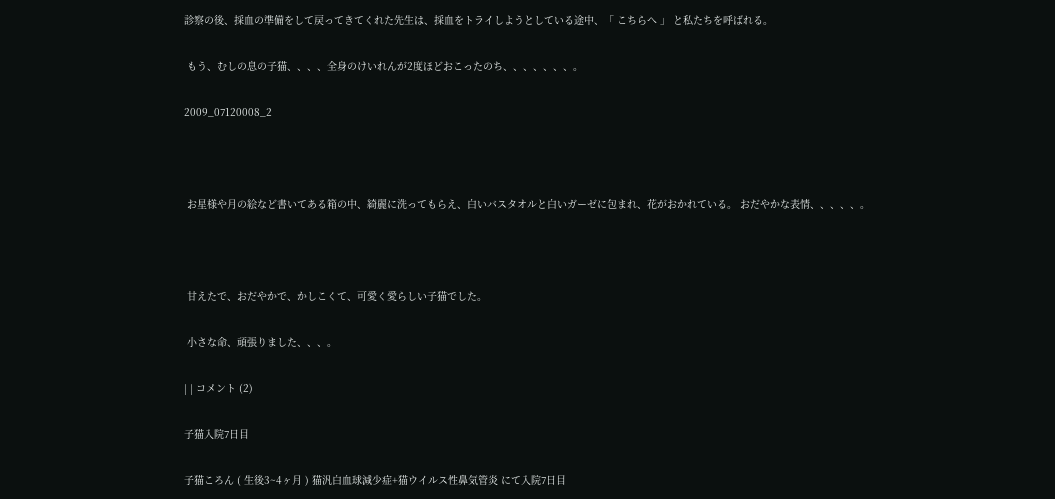診察の後、採血の準備をして戻ってきてくれた先生は、採血をトライしようとしている途中、「 こちらへ 」 と私たちを呼ばれる。

 もう、むしの息の子猫、、、、全身のけいれんが2度ほどおこったのち、、、、、、、。

2009_07120008_2



 お星様や月の絵など書いてある箱の中、綺麗に洗ってもらえ、白いバスタオルと白いガーゼに包まれ、花がおかれている。 おだやかな表情、、、、、。



 甘えたで、おだやかで、かしこくて、可愛く愛らしい子猫でした。

 小さな命、頑張りました、、、。

| | コメント (2)

子猫入院7日目

子猫ころん ( 生後3~4ヶ月 ) 猫汎白血球減少症+猫ウイルス性鼻気管炎 にて入院7日目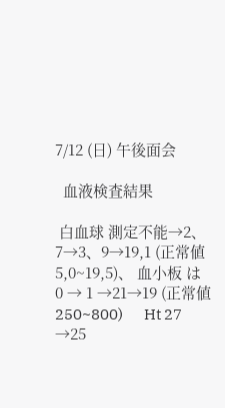7/12 (日) 午後面会

  血液検査結果

 白血球 測定不能→2、7→3、9→19,1 (正常値5,0~19,5)、 血小板 は  0 → 1 →21→19 (正常値250~800)       Ht 27 →25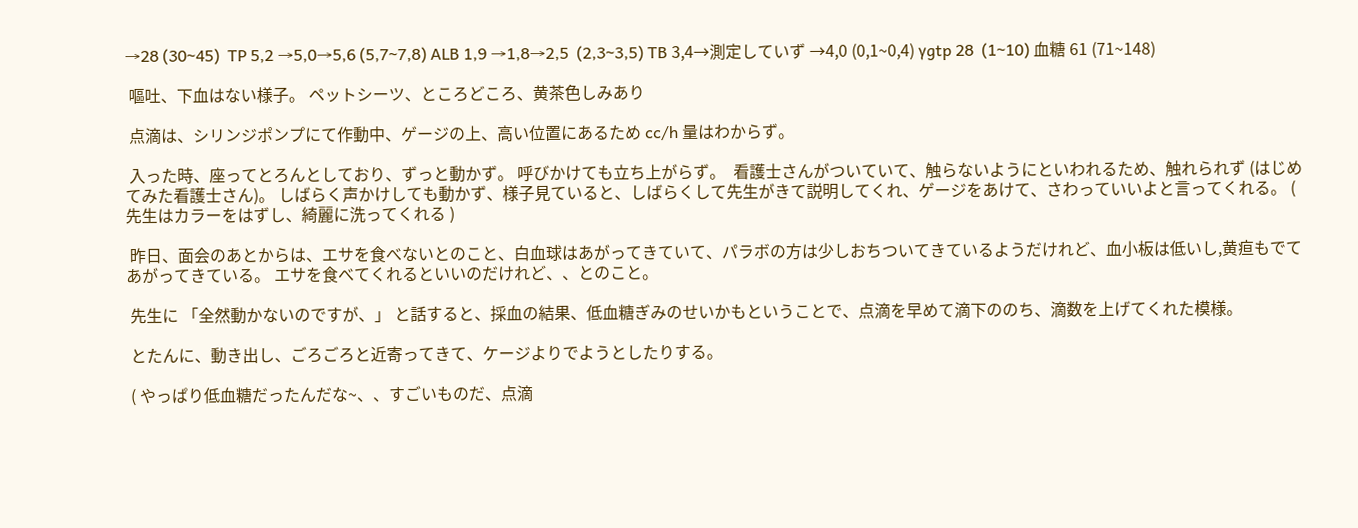→28 (30~45)  TP 5,2 →5,0→5,6 (5,7~7,8) ALB 1,9 →1,8→2,5  (2,3~3,5) TB 3,4→測定していず →4,0 (0,1~0,4) γgtp 28  (1~10) 血糖 61 (71~148)

 嘔吐、下血はない様子。 ペットシーツ、ところどころ、黄茶色しみあり

 点滴は、シリンジポンプにて作動中、ゲージの上、高い位置にあるため cc/h 量はわからず。

 入った時、座ってとろんとしており、ずっと動かず。 呼びかけても立ち上がらず。  看護士さんがついていて、触らないようにといわれるため、触れられず (はじめてみた看護士さん)。 しばらく声かけしても動かず、様子見ていると、しばらくして先生がきて説明してくれ、ゲージをあけて、さわっていいよと言ってくれる。 ( 先生はカラーをはずし、綺麗に洗ってくれる )

 昨日、面会のあとからは、エサを食べないとのこと、白血球はあがってきていて、パラボの方は少しおちついてきているようだけれど、血小板は低いし,黄疸もでてあがってきている。 エサを食べてくれるといいのだけれど、、とのこと。

 先生に 「全然動かないのですが、」 と話すると、採血の結果、低血糖ぎみのせいかもということで、点滴を早めて滴下ののち、滴数を上げてくれた模様。

 とたんに、動き出し、ごろごろと近寄ってきて、ケージよりでようとしたりする。

 ( やっぱり低血糖だったんだな~、、すごいものだ、点滴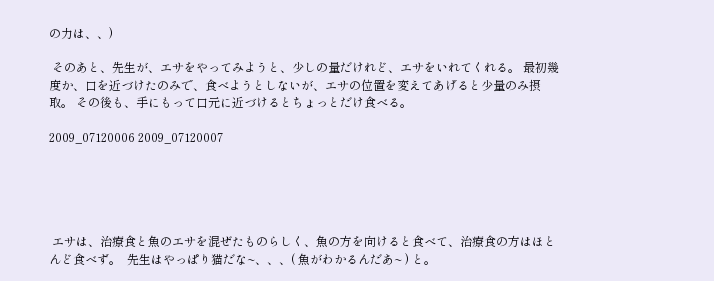の力は、、)

 そのあと、先生が、エサをやってみようと、少しの量だけれど、エサをいれてくれる。 最初幾度か、口を近づけたのみで、食べようとしないが、エサの位置を変えてあげると少量のみ摂取。 その後も、手にもって口元に近づけるとちょっとだけ食べる。

2009_07120006 2009_07120007





 エサは、治療食と魚のエサを混ぜたものらしく、魚の方を向けると食べて、治療食の方はほとんど食べず。  先生はやっぱり猫だな~、、、( 魚がわかるんだあ~ ) と。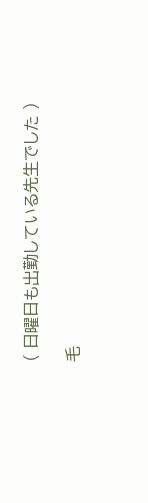( 日曜日も出勤している先生でした )

毛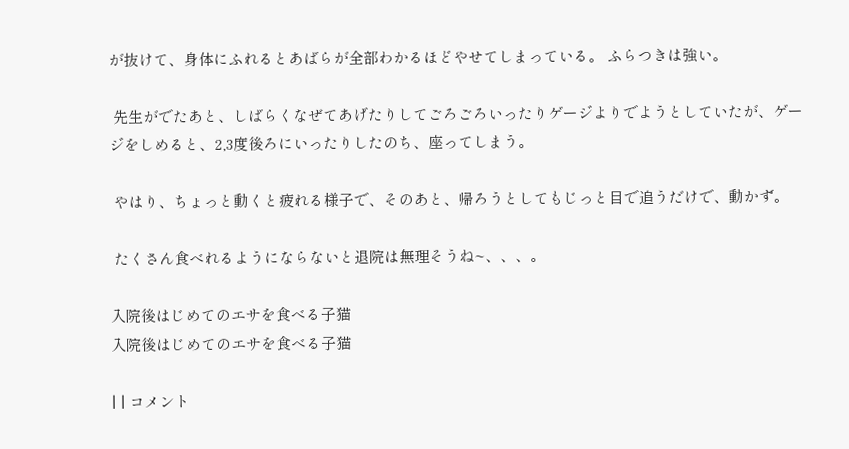が抜けて、身体にふれるとあばらが全部わかるほどやせてしまっている。 ふらつきは強い。

 先生がでたあと、しばらくなぜてあげたりしてごろごろいったりゲージよりでようとしていたが、ゲージをしめると、2,3度後ろにいったりしたのち、座ってしまう。

 やはり、ちょっと動くと疲れる様子で、そのあと、帰ろうとしてもじっと目で追うだけで、動かず。

 たくさん食べれるようにならないと退院は無理そうね~、、、。

入院後はじめてのエサを食べる子猫
入院後はじめてのエサを食べる子猫

| | コメント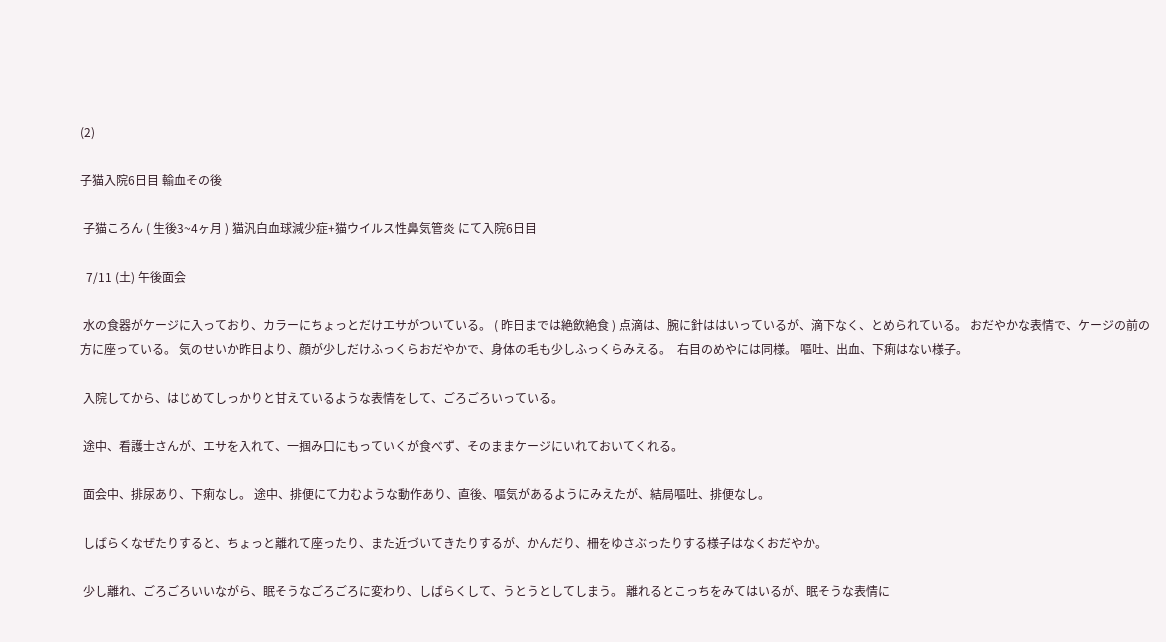(2)

子猫入院6日目 輸血その後

 子猫ころん ( 生後3~4ヶ月 ) 猫汎白血球減少症+猫ウイルス性鼻気管炎 にて入院6日目

  7/11 (土) 午後面会

 水の食器がケージに入っており、カラーにちょっとだけエサがついている。 ( 昨日までは絶飲絶食 ) 点滴は、腕に針ははいっているが、滴下なく、とめられている。 おだやかな表情で、ケージの前の方に座っている。 気のせいか昨日より、顔が少しだけふっくらおだやかで、身体の毛も少しふっくらみえる。  右目のめやには同様。 嘔吐、出血、下痢はない様子。

 入院してから、はじめてしっかりと甘えているような表情をして、ごろごろいっている。

 途中、看護士さんが、エサを入れて、一掴み口にもっていくが食べず、そのままケージにいれておいてくれる。

 面会中、排尿あり、下痢なし。 途中、排便にて力むような動作あり、直後、嘔気があるようにみえたが、結局嘔吐、排便なし。

 しばらくなぜたりすると、ちょっと離れて座ったり、また近づいてきたりするが、かんだり、柵をゆさぶったりする様子はなくおだやか。

 少し離れ、ごろごろいいながら、眠そうなごろごろに変わり、しばらくして、うとうとしてしまう。 離れるとこっちをみてはいるが、眠そうな表情に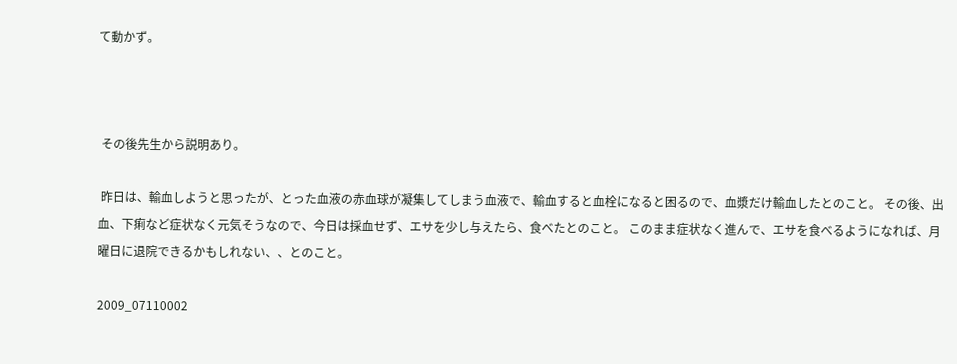て動かず。



 その後先生から説明あり。

 昨日は、輸血しようと思ったが、とった血液の赤血球が凝集してしまう血液で、輸血すると血栓になると困るので、血漿だけ輸血したとのこと。 その後、出血、下痢など症状なく元気そうなので、今日は採血せず、エサを少し与えたら、食べたとのこと。 このまま症状なく進んで、エサを食べるようになれば、月曜日に退院できるかもしれない、、とのこと。

2009_07110002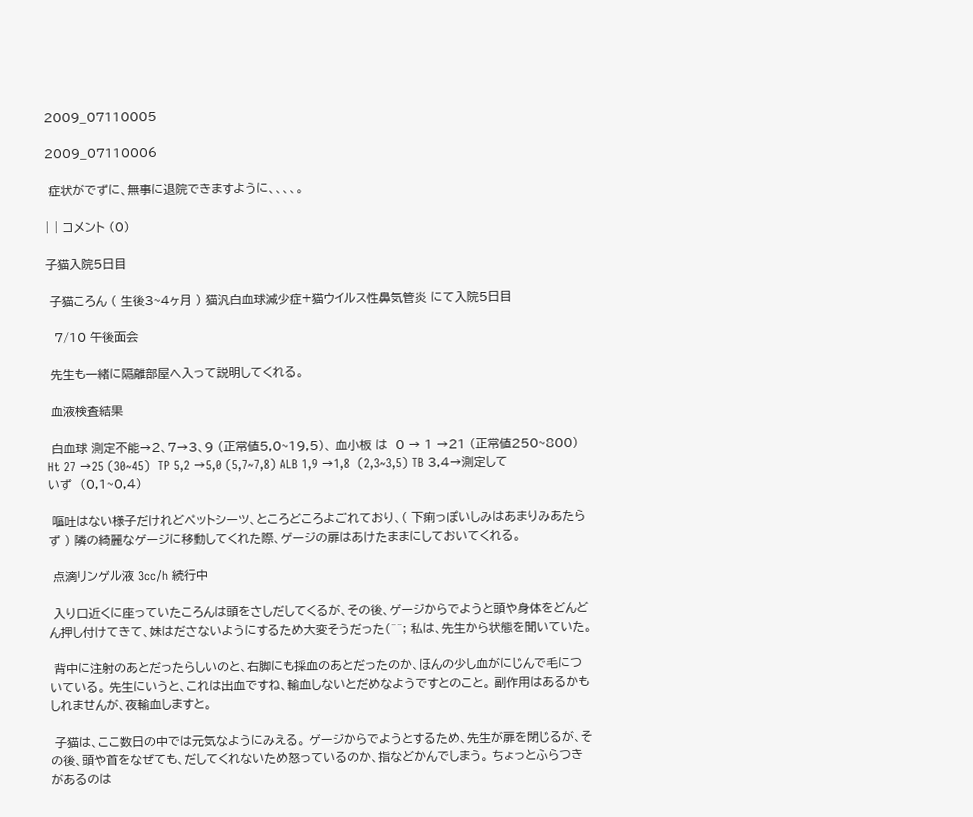2009_07110005

2009_07110006

 症状がでずに、無事に退院できますように、、、、。

| | コメント (0)

子猫入院5日目

 子猫ころん ( 生後3~4ヶ月 ) 猫汎白血球減少症+猫ウイルス性鼻気管炎 にて入院5日目

  7/10 午後面会

 先生も一緒に隔離部屋へ入って説明してくれる。

 血液検査結果

 白血球 測定不能→2、7→3、9 (正常値5,0~19,5)、 血小板 は  0 → 1 →21 (正常値250~800)       Ht 27 →25 (30~45)  TP 5,2 →5,0 (5,7~7,8) ALB 1,9 →1,8  (2,3~3,5) TB 3,4→測定していず  (0,1~0,4)

 嘔吐はない様子だけれどペットシーツ、ところどころよごれており、( 下痢っぽいしみはあまりみあたらず ) 隣の綺麗なゲージに移動してくれた際、ゲージの扉はあけたままにしておいてくれる。

 点滴リンゲル液 3cc/h 続行中

 入り口近くに座っていたころんは頭をさしだしてくるが、その後、ゲージからでようと頭や身体をどんどん押し付けてきて、妹はださないようにするため大変そうだった(^^; 私は、先生から状態を聞いていた。

 背中に注射のあとだったらしいのと、右脚にも採血のあとだったのか、ほんの少し血がにじんで毛についている。 先生にいうと、これは出血ですね、輸血しないとだめなようですとのこと。 副作用はあるかもしれませんが、夜輸血しますと。

 子猫は、ここ数日の中では元気なようにみえる。 ゲージからでようとするため、先生が扉を閉じるが、その後、頭や首をなぜても、だしてくれないため怒っているのか、指などかんでしまう。 ちょっとふらつきがあるのは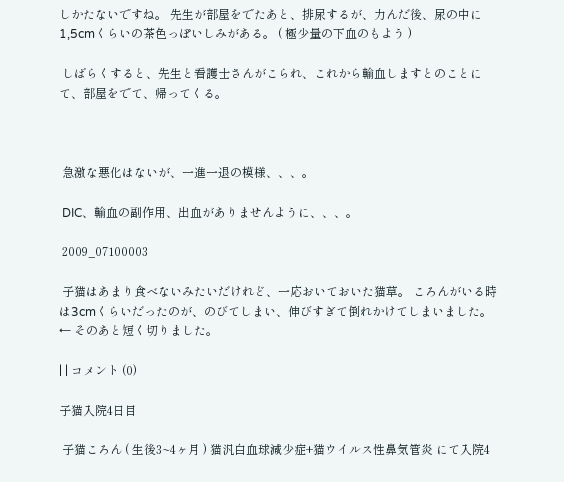しかたないですね。 先生が部屋をでたあと、排尿するが、力んだ後、尿の中に1,5cmくらいの茶色っぽいしみがある。 ( 極少量の下血のもよう )

 しばらくすると、先生と看護士さんがこられ、これから輸血しますとのことにて、部屋をでて、帰ってくる。



 急激な悪化はないが、一進一退の模様、、、。

 DIC、輸血の副作用、出血がありませんように、、、。

 2009_07100003

 子猫はあまり食べないみたいだけれど、一応おいておいた猫草。 ころんがいる時は3cmくらいだったのが、のびてしまい、伸びすぎて倒れかけてしまいました。 ← そのあと短く切りました。

| | コメント (0)

子猫入院4日目

 子猫ころん ( 生後3~4ヶ月 ) 猫汎白血球減少症+猫ウイルス性鼻気管炎 にて入院4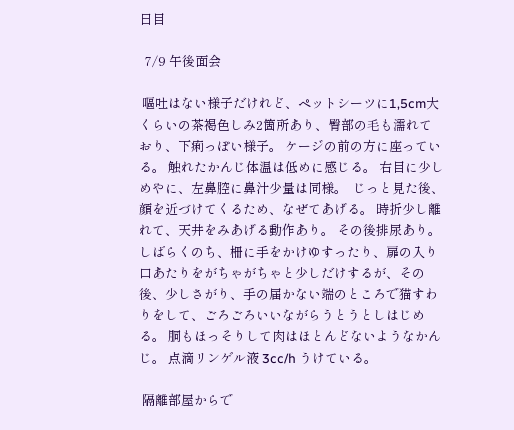日目

  7/9 午後面会

 嘔吐はない様子だけれど、ペットシーツに1,5cm大くらいの茶褐色しみ2箇所あり、臀部の毛も濡れており、下痢っぽい様子。 ケージの前の方に座っている。 触れたかんじ体温は低めに感じる。 右目に少しめやに、左鼻腔に鼻汁少量は同様。  じっと見た後、顔を近づけてくるため、なぜてあげる。 時折少し離れて、天井をみあげる動作あり。 その後排尿あり。 しばらくのち、柵に手をかけゆすったり、扉の入り口あたりをがちゃがちゃと少しだけするが、その後、少しさがり、手の届かない端のところで猫すわりをして、ごろごろいいながらうとうとしはじめる。 胴もほっそりして肉はほとんどないようなかんじ。 点滴リンゲル液 3cc/h うけている。

 隔離部屋からで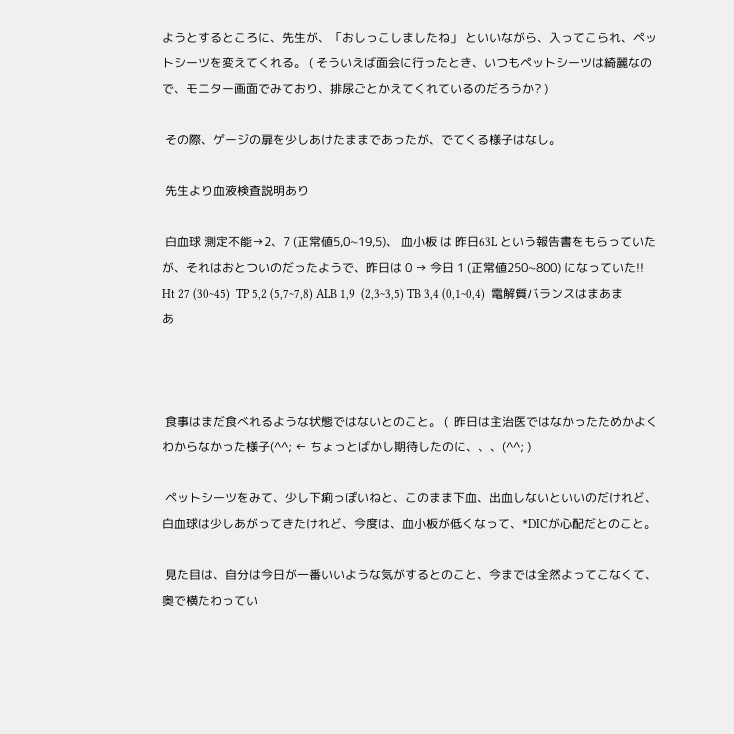ようとするところに、先生が、「おしっこしましたね」 といいながら、入ってこられ、ペットシーツを変えてくれる。 ( そういえば面会に行ったとき、いつもペットシーツは綺麗なので、モニター画面でみており、排尿ごとかえてくれているのだろうか? )

 その際、ゲージの扉を少しあけたままであったが、でてくる様子はなし。

 先生より血液検査説明あり

 白血球 測定不能→2、7 (正常値5,0~19,5)、 血小板 は 昨日63L という報告書をもらっていたが、それはおとついのだったようで、昨日は 0 → 今日 1 (正常値250~800) になっていた!!      Ht 27 (30~45)  TP 5,2 (5,7~7,8) ALB 1,9  (2,3~3,5) TB 3,4 (0,1~0,4)  電解質バランスはまあまあ



 食事はまだ食べれるような状態ではないとのこと。 (  昨日は主治医ではなかったためかよくわからなかった様子(^^; ← ちょっとばかし期待したのに、、、(^^; )

 ペットシーツをみて、少し下痢っぽいねと、このまま下血、出血しないといいのだけれど、白血球は少しあがってきたけれど、今度は、血小板が低くなって、*DICが心配だとのこと。

 見た目は、自分は今日が一番いいような気がするとのこと、今までは全然よってこなくて、奥で横たわってい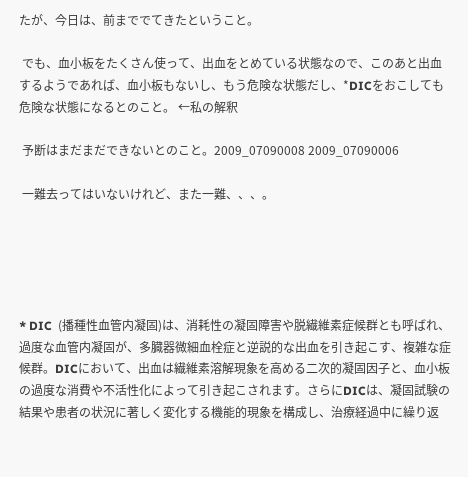たが、今日は、前まででてきたということ。

 でも、血小板をたくさん使って、出血をとめている状態なので、このあと出血するようであれば、血小板もないし、もう危険な状態だし、*DICをおこしても危険な状態になるとのこと。 ←私の解釈

 予断はまだまだできないとのこと。2009_07090008 2009_07090006

 一難去ってはいないけれど、また一難、、、。





* DIC  (播種性血管内凝固)は、消耗性の凝固障害や脱繊維素症候群とも呼ばれ、過度な血管内凝固が、多臓器微細血栓症と逆説的な出血を引き起こす、複雑な症候群。DICにおいて、出血は繊維素溶解現象を高める二次的凝固因子と、血小板の過度な消費や不活性化によって引き起こされます。さらにDICは、凝固試験の結果や患者の状況に著しく変化する機能的現象を構成し、治療経過中に繰り返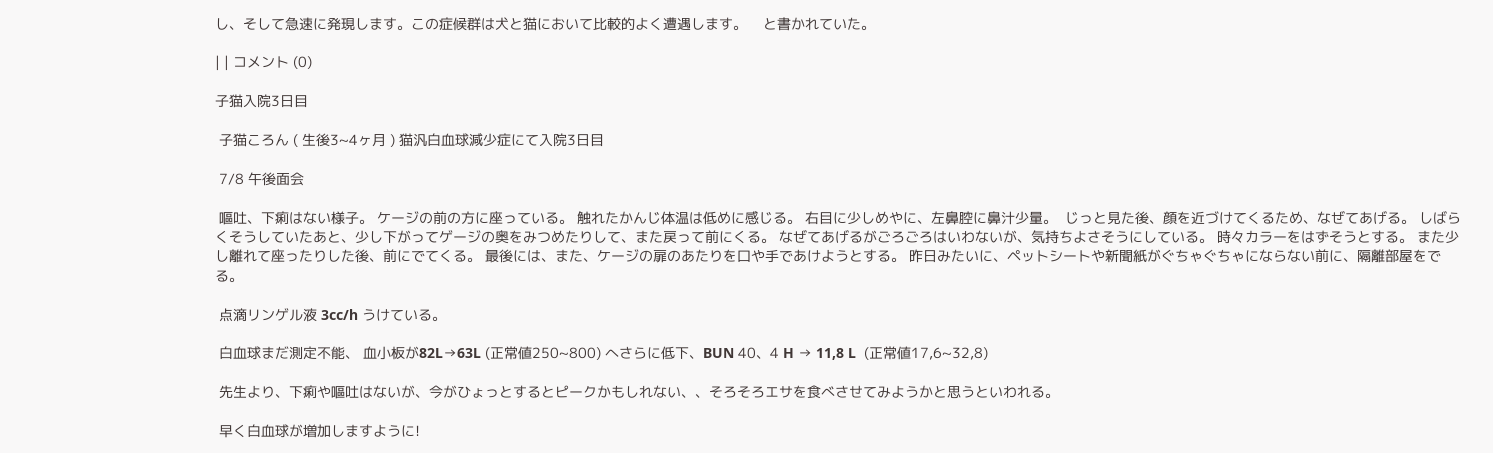し、そして急速に発現します。この症候群は犬と猫において比較的よく遭遇します。    と書かれていた。

| | コメント (0)

子猫入院3日目

 子猫ころん ( 生後3~4ヶ月 ) 猫汎白血球減少症にて入院3日目

 7/8 午後面会

 嘔吐、下痢はない様子。 ケージの前の方に座っている。 触れたかんじ体温は低めに感じる。 右目に少しめやに、左鼻腔に鼻汁少量。  じっと見た後、顔を近づけてくるため、なぜてあげる。 しばらくそうしていたあと、少し下がってゲージの奥をみつめたりして、また戻って前にくる。 なぜてあげるがごろごろはいわないが、気持ちよさそうにしている。 時々カラーをはずそうとする。 また少し離れて座ったりした後、前にでてくる。 最後には、また、ケージの扉のあたりを口や手であけようとする。 昨日みたいに、ペットシートや新聞紙がぐちゃぐちゃにならない前に、隔離部屋をでる。

 点滴リンゲル液 3cc/h うけている。

 白血球まだ測定不能、 血小板が82L→63L (正常値250~800) へさらに低下、BUN 40、4 H → 11,8 L  (正常値17,6~32,8)

 先生より、下痢や嘔吐はないが、今がひょっとするとピークかもしれない、、そろそろエサを食べさせてみようかと思うといわれる。

 早く白血球が増加しますように!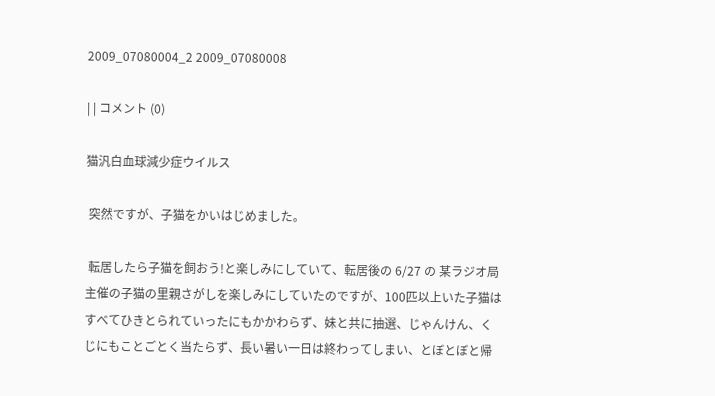2009_07080004_2 2009_07080008

| | コメント (0)

猫汎白血球減少症ウイルス

 突然ですが、子猫をかいはじめました。

 転居したら子猫を飼おう!と楽しみにしていて、転居後の 6/27 の 某ラジオ局主催の子猫の里親さがしを楽しみにしていたのですが、100匹以上いた子猫はすべてひきとられていったにもかかわらず、妹と共に抽選、じゃんけん、くじにもことごとく当たらず、長い暑い一日は終わってしまい、とぼとぼと帰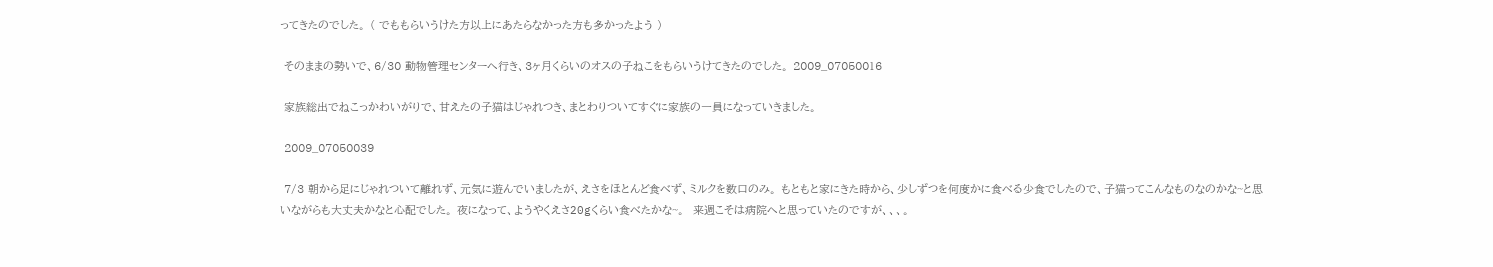ってきたのでした。 ( でももらいうけた方以上にあたらなかった方も多かったよう )

 そのままの勢いで、6/30 動物管理センターへ行き、3ヶ月くらいのオスの子ねこをもらいうけてきたのでした。 2009_07050016

 家族総出でねこっかわいがりで、甘えたの子猫はじゃれつき、まとわりついてすぐに家族の一員になっていきました。

 2009_07050039

 7/3 朝から足にじゃれついて離れず、元気に遊んでいましたが、えさをほとんど食べず、ミルクを数口のみ。 もともと家にきた時から、少しずつを何度かに食べる少食でしたので、子猫ってこんなものなのかな~と思いながらも大丈夫かなと心配でした。 夜になって、ようやくえさ20gくらい食べたかな~。  来週こそは病院へと思っていたのですが、、、。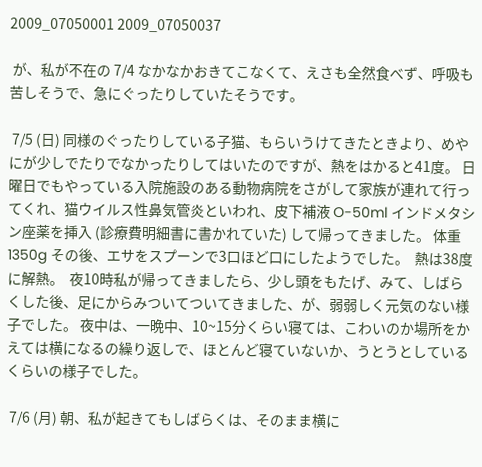2009_07050001 2009_07050037

 が、私が不在の 7/4 なかなかおきてこなくて、えさも全然食べず、呼吸も苦しそうで、急にぐったりしていたそうです。

 7/5 (日) 同様のぐったりしている子猫、もらいうけてきたときより、めやにが少しでたりでなかったりしてはいたのですが、熱をはかると41度。 日曜日でもやっている入院施設のある動物病院をさがして家族が連れて行ってくれ、猫ウイルス性鼻気管炎といわれ、皮下補液 O-50ml インドメタシン座薬を挿入 (診療費明細書に書かれていた) して帰ってきました。 体重1350g その後、エサをスプーンで3口ほど口にしたようでした。  熱は38度に解熱。  夜10時私が帰ってきましたら、少し頭をもたげ、みて、しばらくした後、足にからみついてついてきました、が、弱弱しく元気のない様子でした。 夜中は、一晩中、10~15分くらい寝ては、こわいのか場所をかえては横になるの繰り返しで、ほとんど寝ていないか、うとうとしているくらいの様子でした。

 7/6 (月) 朝、私が起きてもしばらくは、そのまま横に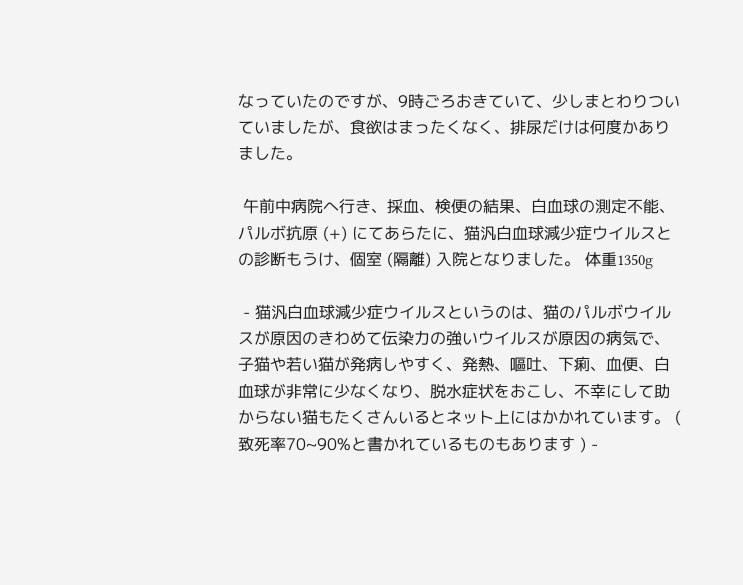なっていたのですが、9時ごろおきていて、少しまとわりついていましたが、食欲はまったくなく、排尿だけは何度かありました。

 午前中病院へ行き、採血、検便の結果、白血球の測定不能、パルボ抗原 (+) にてあらたに、猫汎白血球減少症ウイルスとの診断もうけ、個室 (隔離) 入院となりました。 体重1350g

 - 猫汎白血球減少症ウイルスというのは、猫のパルボウイルスが原因のきわめて伝染力の強いウイルスが原因の病気で、子猫や若い猫が発病しやすく、発熱、嘔吐、下痢、血便、白血球が非常に少なくなり、脱水症状をおこし、不幸にして助からない猫もたくさんいるとネット上にはかかれています。 ( 致死率70~90%と書かれているものもあります ) -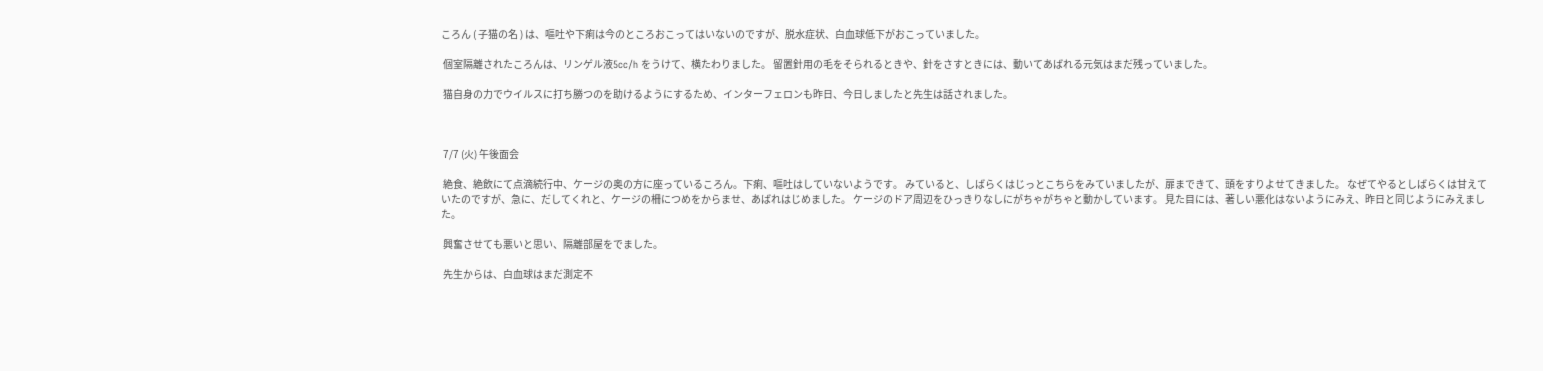ころん ( 子猫の名 ) は、嘔吐や下痢は今のところおこってはいないのですが、脱水症状、白血球低下がおこっていました。

 個室隔離されたころんは、リンゲル液5cc/h をうけて、横たわりました。 留置針用の毛をそられるときや、針をさすときには、動いてあばれる元気はまだ残っていました。

 猫自身の力でウイルスに打ち勝つのを助けるようにするため、インターフェロンも昨日、今日しましたと先生は話されました。



 7/7 (火) 午後面会

 絶食、絶飲にて点滴続行中、ケージの奥の方に座っているころん。下痢、嘔吐はしていないようです。 みていると、しばらくはじっとこちらをみていましたが、扉まできて、頭をすりよせてきました。 なぜてやるとしばらくは甘えていたのですが、急に、だしてくれと、ケージの柵につめをからませ、あばれはじめました。 ケージのドア周辺をひっきりなしにがちゃがちゃと動かしています。 見た目には、著しい悪化はないようにみえ、昨日と同じようにみえました。

 興奮させても悪いと思い、隔離部屋をでました。

 先生からは、白血球はまだ測定不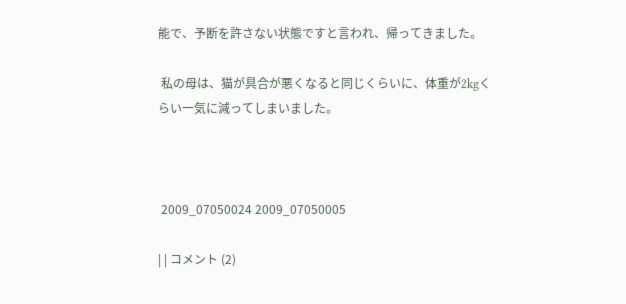能で、予断を許さない状態ですと言われ、帰ってきました。

 私の母は、猫が具合が悪くなると同じくらいに、体重が2kgくらい一気に減ってしまいました。



 2009_07050024 2009_07050005

| | コメント (2)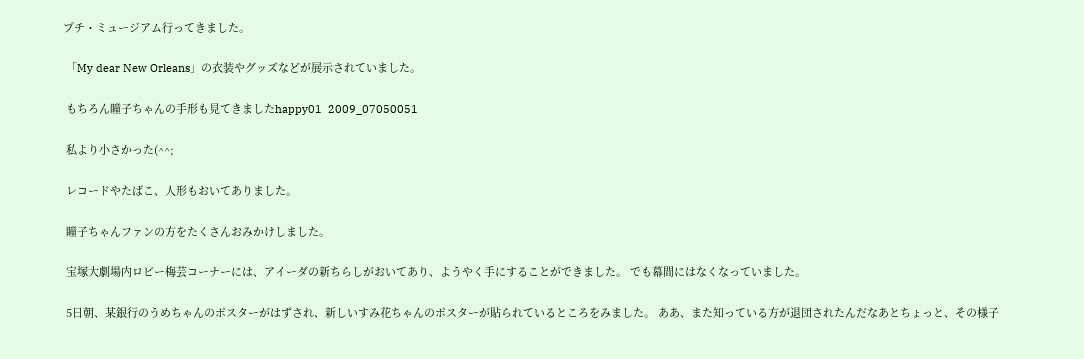プチ・ミュージアム行ってきました。

 「My dear New Orleans」の衣装やグッズなどが展示されていました。

 もちろん瞳子ちゃんの手形も見てきましたhappy01  2009_07050051

 私より小さかった(^^;

 レコードやたばこ、人形もおいてありました。

 瞳子ちゃんファンの方をたくさんおみかけしました。

 宝塚大劇場内ロビー梅芸コーナーには、アイーダの新ちらしがおいてあり、ようやく手にすることができました。 でも幕間にはなくなっていました。

 5日朝、某銀行のうめちゃんのポスターがはずされ、新しいすみ花ちゃんのポスターが貼られているところをみました。 ああ、また知っている方が退団されたんだなあとちょっと、その様子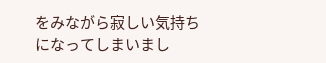をみながら寂しい気持ちになってしまいまし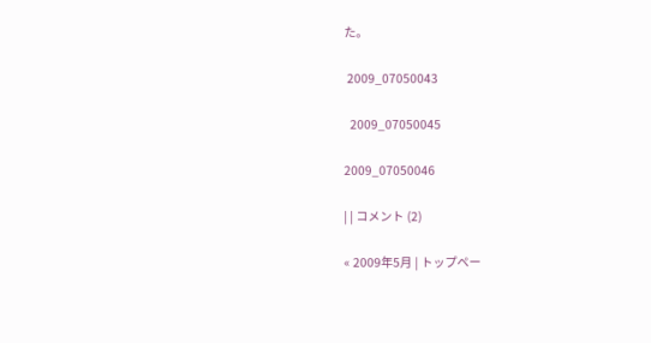た。

 2009_07050043

  2009_07050045

2009_07050046

| | コメント (2)

« 2009年5月 | トップペー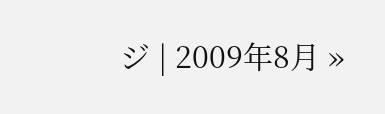ジ | 2009年8月 »